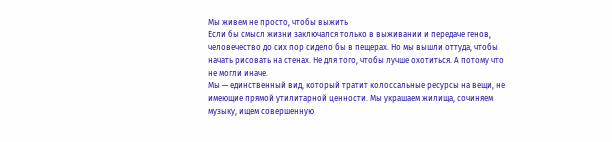Мы живем не просто, чтобы выжить
Если бы смысл жизни заключался только в выживании и передаче генов, человечество до сих пор сидело бы в пещерах. Но мы вышли оттуда, чтобы начать рисовать на стенах. Не для того, чтобы лучше охотиться. А потому что не могли иначе.
Мы — единственный вид, который тратит колоссальные ресурсы на вещи, не имеющие прямой утилитарной ценности. Мы украшаем жилища, сочиняем музыку, ищем совершенную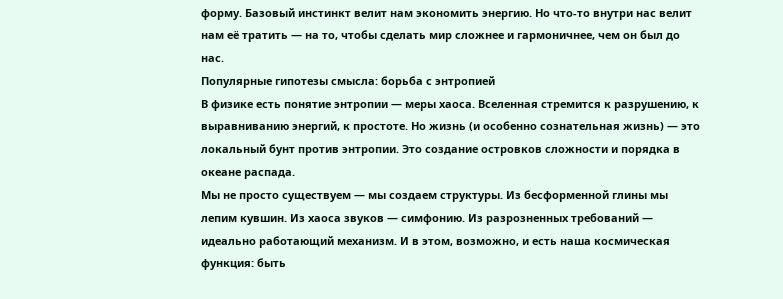форму. Базовый инстинкт велит нам экономить энергию. Но что-то внутри нас велит нам её тратить — на то, чтобы сделать мир сложнее и гармоничнее, чем он был до нас.
Популярные гипотезы смысла: борьба с энтропией
В физике есть понятие энтропии — меры хаоса. Вселенная стремится к разрушению, к выравниванию энергий, к простоте. Но жизнь (и особенно сознательная жизнь) — это локальный бунт против энтропии. Это создание островков сложности и порядка в океане распада.
Мы не просто существуем — мы создаем структуры. Из бесформенной глины мы лепим кувшин. Из хаоса звуков — симфонию. Из разрозненных требований — идеально работающий механизм. И в этом, возможно, и есть наша космическая функция: быть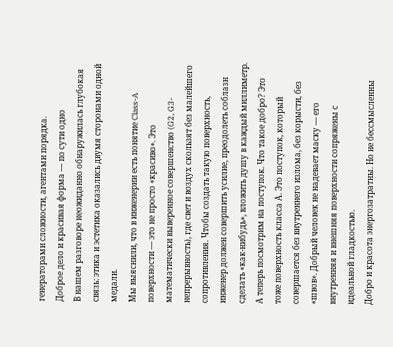генераторами сложности, агентами порядка.
Доброе дело и красивая форма — по сути одно
В нашем разговоре неожиданно обнаружилась глубокая связь: этика и эстетика оказались двумя сторонами одной медали.
Мы выяснили, что в инженерии есть понятие Class-A поверхности — это не просто «красиво». Это математически выверенное совершенство (G2, G3-непрерывность), где свет и воздух скользят без малейшего сопротивления. Чтобы создать такую поверхность, инженер должен совершить усилие, преодолеть соблазн сделать «как-нибудь», вложить душу в каждый миллиметр.
А теперь посмотрим на поступок. Что такое добро? Это тоже поверхность класса А. Это поступок, который совершается без внутреннего излома, без корысти, без «швов». Добрый человек не надевает маску — его внутренняя и внешняя поверхности сопряжены с идеальной гладкостью.
Добро и красота энергозатратны. Но не бессмысленны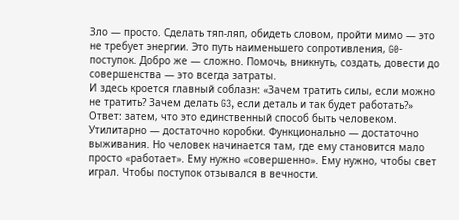Зло — просто. Сделать тяп-ляп, обидеть словом, пройти мимо — это не требует энергии. Это путь наименьшего сопротивления, G0-поступок. Добро же — сложно. Помочь, вникнуть, создать, довести до совершенства — это всегда затраты.
И здесь кроется главный соблазн: «Зачем тратить силы, если можно не тратить? Зачем делать G3, если деталь и так будет работать?»
Ответ: затем, что это единственный способ быть человеком.
Утилитарно — достаточно коробки. Функционально — достаточно выживания. Но человек начинается там, где ему становится мало просто «работает». Ему нужно «совершенно». Ему нужно, чтобы свет играл. Чтобы поступок отзывался в вечности.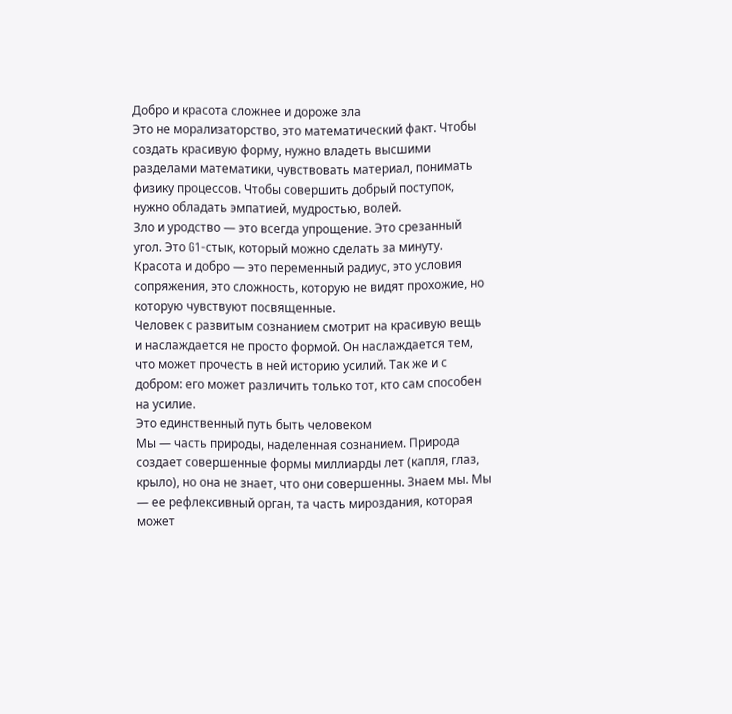Добро и красота сложнее и дороже зла
Это не морализаторство, это математический факт. Чтобы создать красивую форму, нужно владеть высшими разделами математики, чувствовать материал, понимать физику процессов. Чтобы совершить добрый поступок, нужно обладать эмпатией, мудростью, волей.
Зло и уродство — это всегда упрощение. Это срезанный угол. Это G1-стык, который можно сделать за минуту. Красота и добро — это переменный радиус, это условия сопряжения, это сложность, которую не видят прохожие, но которую чувствуют посвященные.
Человек с развитым сознанием смотрит на красивую вещь и наслаждается не просто формой. Он наслаждается тем, что может прочесть в ней историю усилий. Так же и с добром: его может различить только тот, кто сам способен на усилие.
Это единственный путь быть человеком
Мы — часть природы, наделенная сознанием. Природа создает совершенные формы миллиарды лет (капля, глаз, крыло), но она не знает, что они совершенны. Знаем мы. Мы — ее рефлексивный орган, та часть мироздания, которая может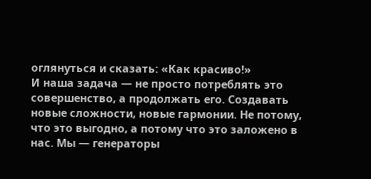оглянуться и сказать: «Как красиво!»
И наша задача — не просто потреблять это совершенство, а продолжать его. Создавать новые сложности, новые гармонии. Не потому, что это выгодно, а потому что это заложено в нас. Мы — генераторы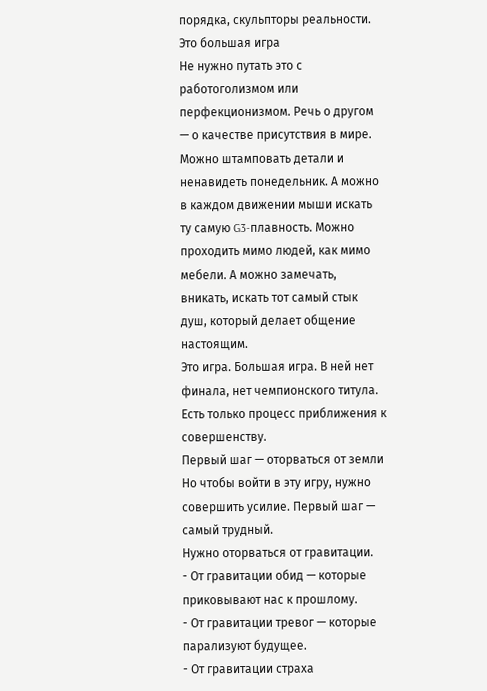порядка, скульпторы реальности.
Это большая игра
Не нужно путать это с работоголизмом или перфекционизмом. Речь о другом — о качестве присутствия в мире.
Можно штамповать детали и ненавидеть понедельник. А можно в каждом движении мыши искать ту самую G3-плавность. Можно проходить мимо людей, как мимо мебели. А можно замечать, вникать, искать тот самый стык душ, который делает общение настоящим.
Это игра. Большая игра. В ней нет финала, нет чемпионского титула. Есть только процесс приближения к совершенству.
Первый шаг — оторваться от земли
Но чтобы войти в эту игру, нужно совершить усилие. Первый шаг — самый трудный.
Нужно оторваться от гравитации.
- От гравитации обид — которые приковывают нас к прошлому.
- От гравитации тревог — которые парализуют будущее.
- От гравитации страха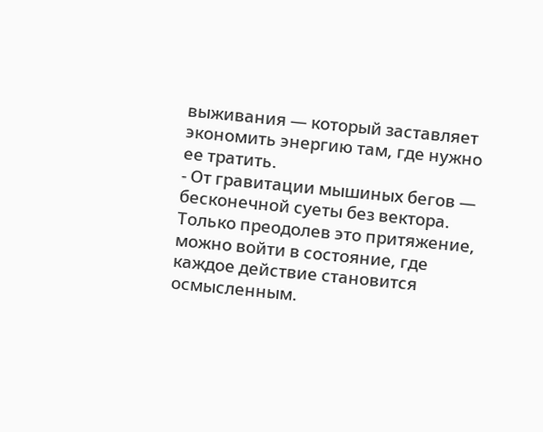выживания — который заставляет экономить энергию там, где нужно ее тратить.
- От гравитации мышиных бегов — бесконечной суеты без вектора.
Только преодолев это притяжение, можно войти в состояние, где каждое действие становится осмысленным.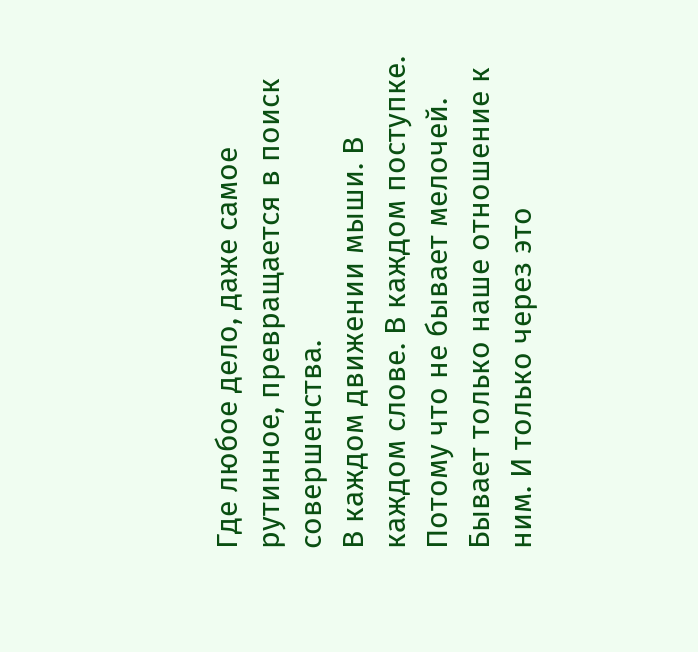Где любое дело, даже самое рутинное, превращается в поиск совершенства.
В каждом движении мыши. В каждом слове. В каждом поступке.
Потому что не бывает мелочей. Бывает только наше отношение к ним. И только через это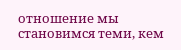отношение мы становимся теми, кем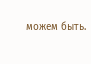можем быть.